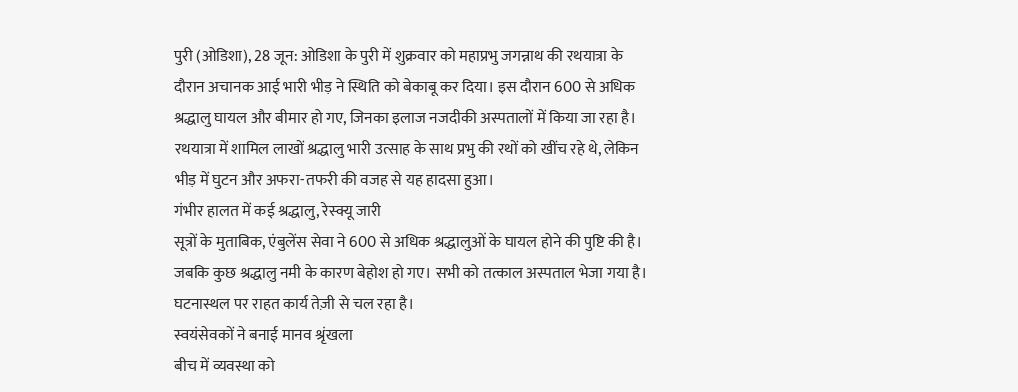पुरी (ओडिशा), 28 जून: ओडिशा के पुरी में शुक्रवार को महाप्रभु जगन्नाथ की रथयात्रा के दौरान अचानक आई भारी भीड़ ने स्थिति को बेकाबू कर दिया। इस दौरान 600 से अधिक श्रद्धालु घायल और बीमार हो गए, जिनका इलाज नजदीकी अस्पतालों में किया जा रहा है। रथयात्रा में शामिल लाखों श्रद्धालु भारी उत्साह के साथ प्रभु की रथों को खींच रहे थे, लेकिन भीड़ में घुटन और अफरा-तफरी की वजह से यह हादसा हुआ।
गंभीर हालत में कई श्रद्धालु, रेस्क्यू जारी
सूत्रों के मुताबिक, एंबुलेंस सेवा ने 600 से अधिक श्रद्धालुओं के घायल होने की पुष्टि की है। जबकि कुछ श्रद्धालु नमी के कारण बेहोश हो गए। सभी को तत्काल अस्पताल भेजा गया है। घटनास्थल पर राहत कार्य तेज़ी से चल रहा है।
स्वयंसेवकों ने बनाई मानव श्रृंखला
बीच में व्यवस्था को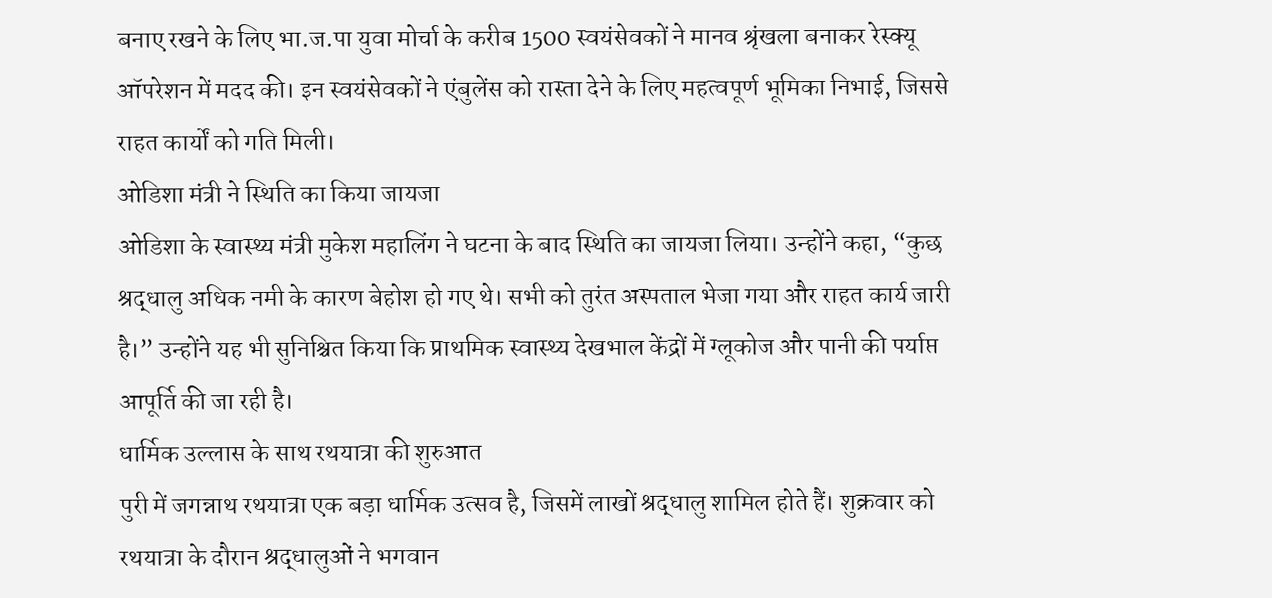बनाए रखने के लिए भा.ज.पा युवा मोर्चा के करीब 1500 स्वयंसेवकों ने मानव श्रृंखला बनाकर रेस्क्यू ऑपरेशन में मदद की। इन स्वयंसेवकों ने एंबुलेंस को रास्ता देने के लिए महत्वपूर्ण भूमिका निभाई, जिससे राहत कार्यों को गति मिली।
ओडिशा मंत्री ने स्थिति का किया जायजा
ओडिशा के स्वास्थ्य मंत्री मुकेश महालिंग ने घटना के बाद स्थिति का जायजा लिया। उन्होंने कहा, “कुछ श्रद्धालु अधिक नमी के कारण बेहोश हो गए थे। सभी को तुरंत अस्पताल भेजा गया और राहत कार्य जारी है।” उन्होंने यह भी सुनिश्चित किया कि प्राथमिक स्वास्थ्य देखभाल केंद्रों में ग्लूकोज और पानी की पर्याप्त आपूर्ति की जा रही है।
धार्मिक उल्लास के साथ रथयात्रा की शुरुआत
पुरी में जगन्नाथ रथयात्रा एक बड़ा धार्मिक उत्सव है, जिसमें लाखों श्रद्धालु शामिल होते हैं। शुक्रवार को रथयात्रा के दौरान श्रद्धालुओं ने भगवान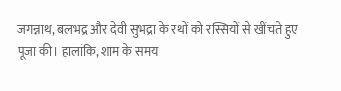जगन्नाथ, बलभद्र और देवी सुभद्रा के रथों को रस्सियों से खींचते हुए पूजा की। हालांकि, शाम के समय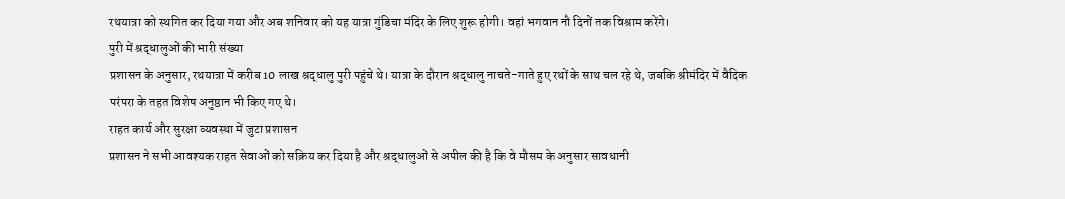रथयात्रा को स्थगित कर दिया गया और अब शनिवार को यह यात्रा गुंडिचा मंदिर के लिए शुरू होगी। वहां भगवान नौ दिनों तक विश्राम करेंगे।
पुरी में श्रद्धालुओं की भारी संख्या
प्रशासन के अनुसार, रथयात्रा में करीब 10 लाख श्रद्धालु पुरी पहुंचे थे। यात्रा के दौरान श्रद्धालु नाचते-गाते हुए रथों के साथ चल रहे थे, जबकि श्रीमंदिर में वैदिक परंपरा के तहत विशेष अनुष्ठान भी किए गए थे।
राहत कार्य और सुरक्षा व्यवस्था में जुटा प्रशासन
प्रशासन ने सभी आवश्यक राहत सेवाओं को सक्रिय कर दिया है और श्रद्धालुओं से अपील की है कि वे मौसम के अनुसार सावधानी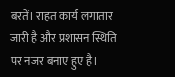बरतें। राहत कार्य लगातार जारी है और प्रशासन स्थिति पर नजर बनाए हुए है।